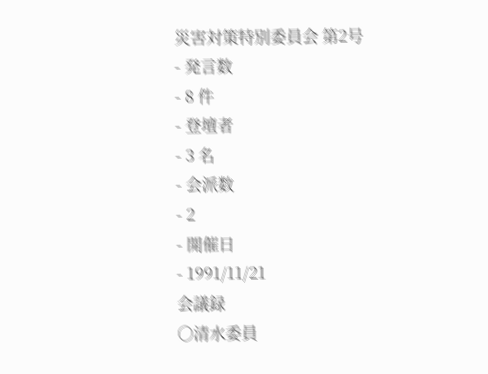災害対策特別委員会 第2号
- 発言数
- 8 件
- 登壇者
- 3 名
- 会派数
- 2
- 開催日
- 1991/11/21
会議録
○清水委員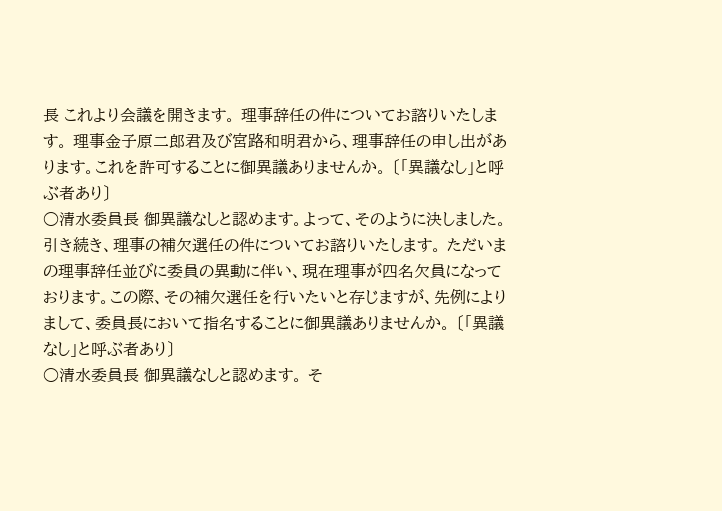長 これより会議を開きます。 理事辞任の件についてお諮りいたします。 理事金子原二郎君及び宮路和明君から、理事辞任の申し出があります。これを許可することに御異議ありませんか。 〔「異議なし」と呼ぶ者あり〕
○清水委員長 御異議なしと認めます。よって、そのように決しました。 引き続き、理事の補欠選任の件についてお諮りいたします。 ただいまの理事辞任並びに委員の異動に伴い、現在理事が四名欠員になっております。この際、その補欠選任を行いたいと存じますが、先例によりまして、委員長において指名することに御異議ありませんか。 〔「異議なし」と呼ぶ者あり〕
○清水委員長 御異議なしと認めます。 そ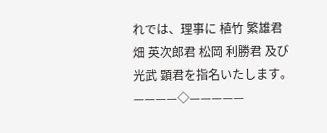れでは、理事に 植竹 繁雄君 畑 英次郎君 松岡 利勝君 及び 光武 顕君を指名いたします。 ————◇—————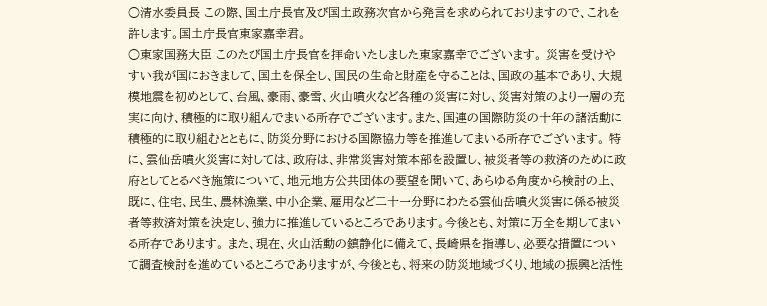○清水委員長 この際、国土庁長官及び国土政務次官から発言を求められておりますので、これを許します。国土庁長官東家嘉幸君。
○東家国務大臣 このたび国土庁長官を拝命いたしました東家嘉幸でございます。 災害を受けやすい我が国におきまして、国土を保全し、国民の生命と財産を守ることは、国政の基本であり、大規模地震を初めとして、台風、豪雨、豪雪、火山噴火など各種の災害に対し、災害対策のより一層の充実に向け、積極的に取り組んでまいる所存でございます。また、国連の国際防災の十年の諸活動に積極的に取り組むとともに、防災分野における国際協力等を推進してまいる所存でございます。 特に、雲仙岳噴火災害に対しては、政府は、非常災害対策本部を設置し、被災者等の救済のために政府としてとるべき施策について、地元地方公共団体の要望を聞いて、あらゆる角度から検討の上、既に、住宅、民生、農林漁業、中小企業、雇用など二十一分野にわたる雲仙岳噴火災害に係る被災者等救済対策を決定し、強力に推進しているところであります。今後とも、対策に万全を期してまいる所存であります。 また、現在、火山活動の鎮静化に備えて、長崎県を指導し、必要な措置について調査検討を進めているところでありますが、今後とも、将来の防災地域づくり、地域の振興と活性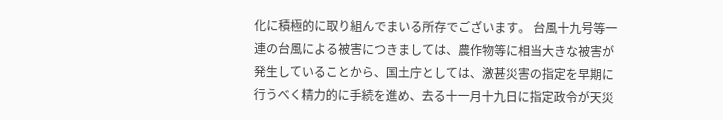化に積極的に取り組んでまいる所存でございます。 台風十九号等一連の台風による被害につきましては、農作物等に相当大きな被害が発生していることから、国土庁としては、激甚災害の指定を早期に行うべく精力的に手続を進め、去る十一月十九日に指定政令が天災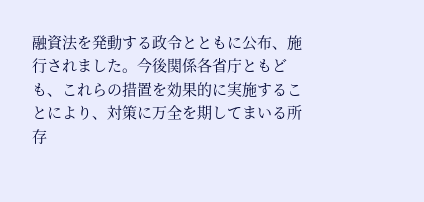融資法を発動する政令とともに公布、施行されました。今後関係各省庁ともども、これらの措置を効果的に実施することにより、対策に万全を期してまいる所存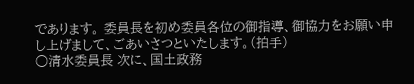であります。 委員長を初め委員各位の御指導、御協力をお願い申し上げまして、ごあいさつといたします。(拍手)
○清水委員長 次に、国土政務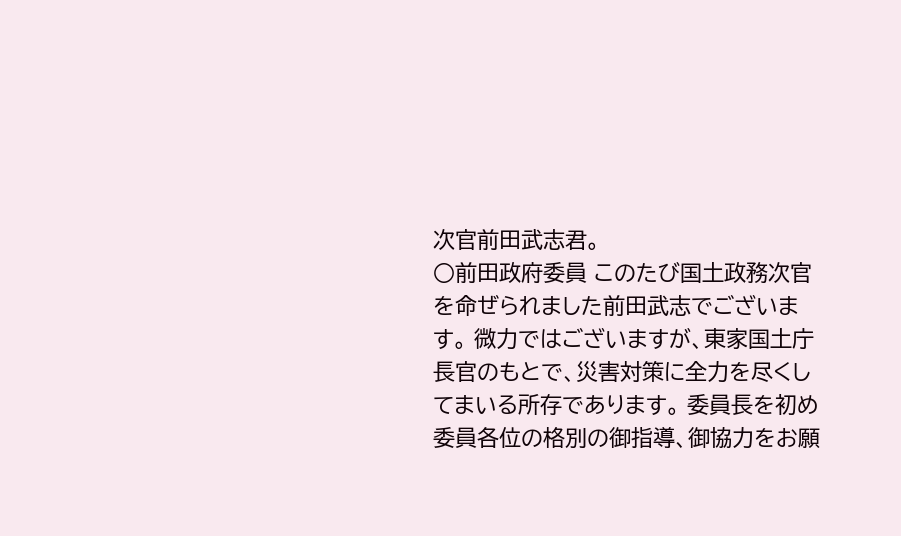次官前田武志君。
○前田政府委員 このたび国土政務次官を命ぜられました前田武志でございます。 微力ではございますが、東家国土庁長官のもとで、災害対策に全力を尽くしてまいる所存であります。 委員長を初め委員各位の格別の御指導、御協力をお願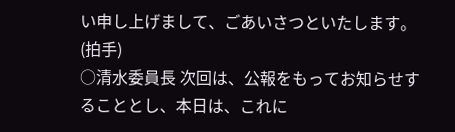い申し上げまして、ごあいさつといたします。(拍手)
○清水委員長 次回は、公報をもってお知らせすることとし、本日は、これに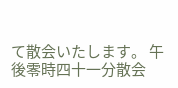て散会いたします。 午後零時四十一分散会